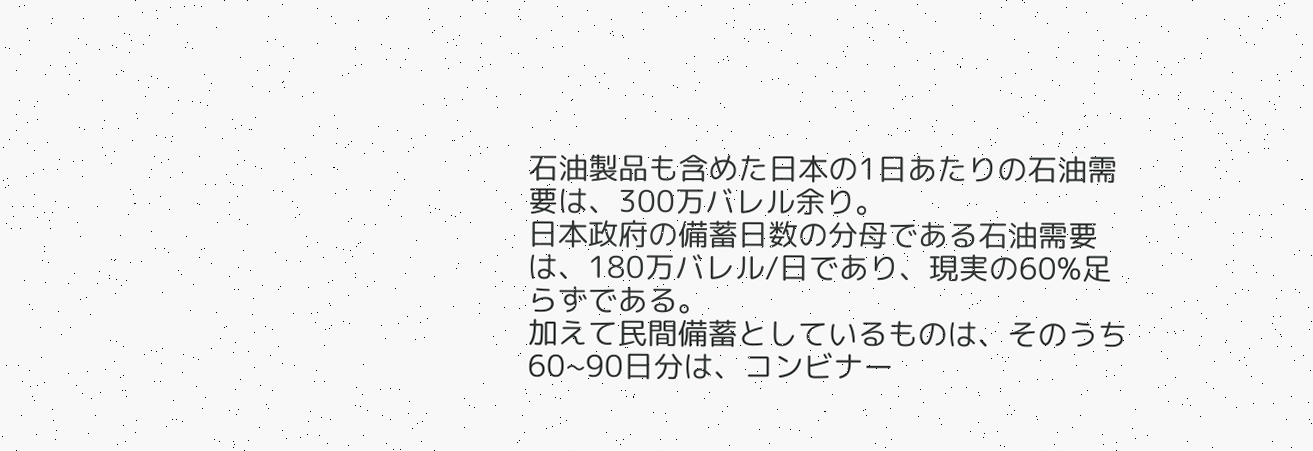石油製品も含めた日本の1日あたりの石油需要は、300万バレル余り。
日本政府の備蓄日数の分母である石油需要は、180万バレル/日であり、現実の60%足らずである。
加えて民間備蓄としているものは、そのうち60~90日分は、コンビナー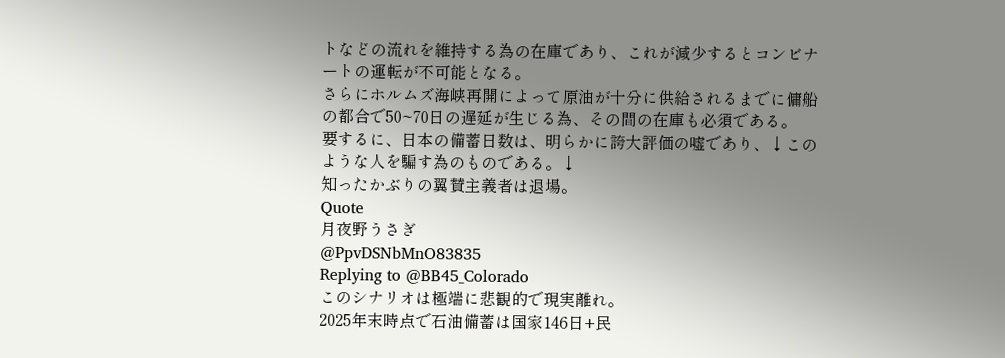トなどの流れを維持する為の在庫であり、これが減少するとコンビナートの運転が不可能となる。
さらにホルムズ海峡再開によって原油が十分に供給されるまでに傭船の都合で50~70日の遅延が生じる為、その間の在庫も必須である。
要するに、日本の備蓄日数は、明らかに誇大評価の嘘であり、↓このような人を騙す為のものである。↓
知ったかぶりの翼賛主義者は退場。
Quote
月夜野うさぎ
@PpvDSNbMnO83835
Replying to @BB45_Colorado
このシナリオは極端に悲観的で現実離れ。
2025年末時点で石油備蓄は国家146日+民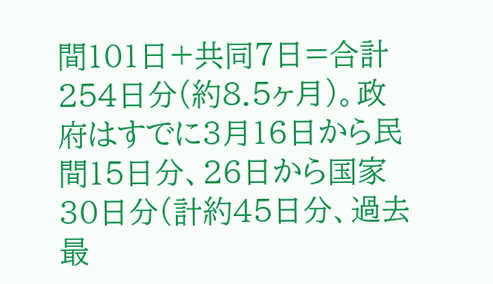間101日+共同7日=合計254日分(約8.5ヶ月)。政府はすでに3月16日から民間15日分、26日から国家30日分(計約45日分、過去最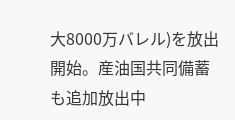大8000万バレル)を放出開始。産油国共同備蓄も追加放出中